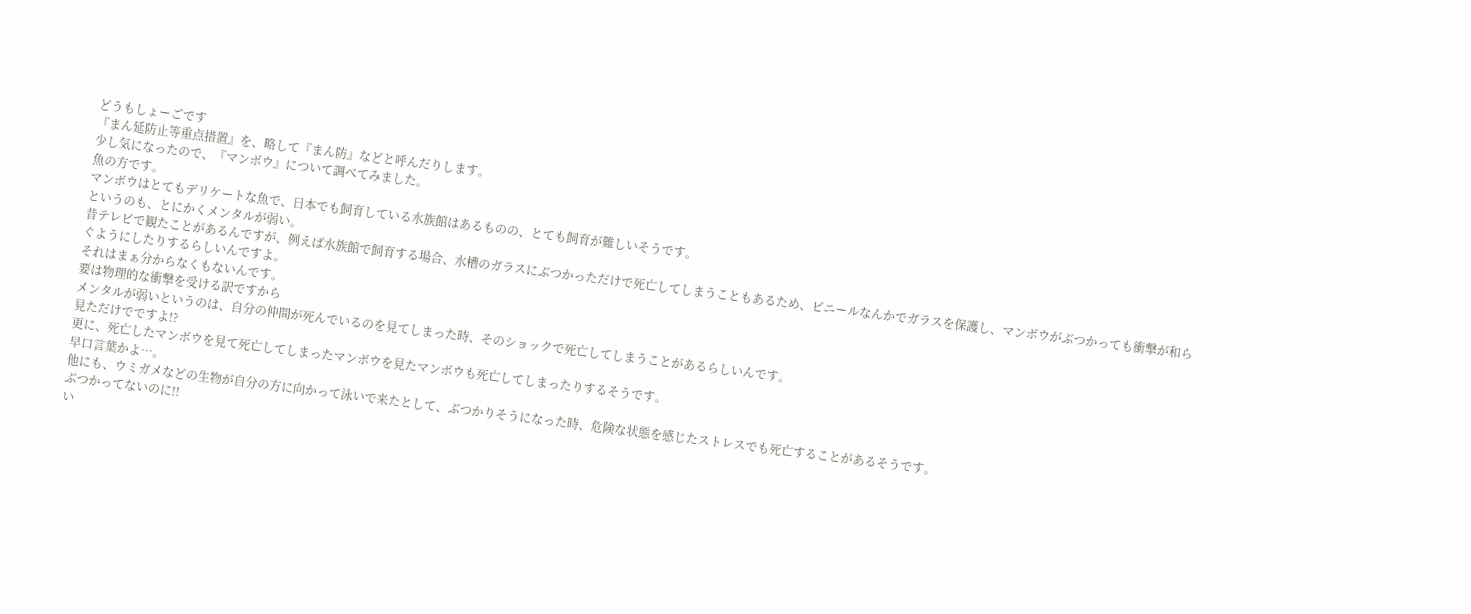どうもしょーごです
『まん延防止等重点措置』を、略して『まん防』などと呼んだりします。
少し気になったので、『マンボウ』について調べてみました。
魚の方です。
マンボウはとてもデリケートな魚で、日本でも飼育している水族館はあるものの、とても飼育が難しいそうです。
というのも、とにかくメンタルが弱い。
昔テレビで観たことがあるんですが、例えば水族館で飼育する場合、水槽のガラスにぶつかっただけで死亡してしまうこともあるため、ビニールなんかでガラスを保護し、マンボウがぶつかっても衝撃が和らぐようにしたりするらしいんですよ。
それはまぁ分からなくもないんです。
要は物理的な衝撃を受ける訳ですから
メンタルが弱いというのは、自分の仲間が死んでいるのを見てしまった時、そのショックで死亡してしまうことがあるらしいんです。
見ただけでですよ!?
更に、死亡したマンボウを見て死亡してしまったマンボウを見たマンボウも死亡してしまったりするそうです。
早口言葉かよ…。
他にも、ウミガメなどの生物が自分の方に向かって泳いで来たとして、ぶつかりそうになった時、危険な状態を感じたストレスでも死亡することがあるそうです。
ぶつかってないのに!!
い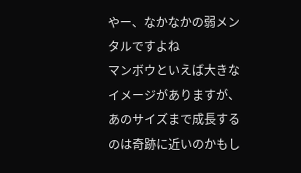やー、なかなかの弱メンタルですよね
マンボウといえば大きなイメージがありますが、あのサイズまで成長するのは奇跡に近いのかもし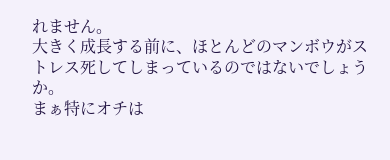れません。
大きく成長する前に、ほとんどのマンボウがストレス死してしまっているのではないでしょうか。
まぁ特にオチは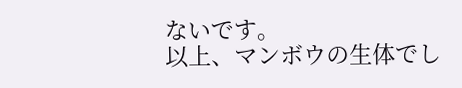ないです。
以上、マンボウの生体でし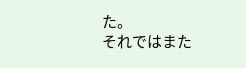た。
それではまた